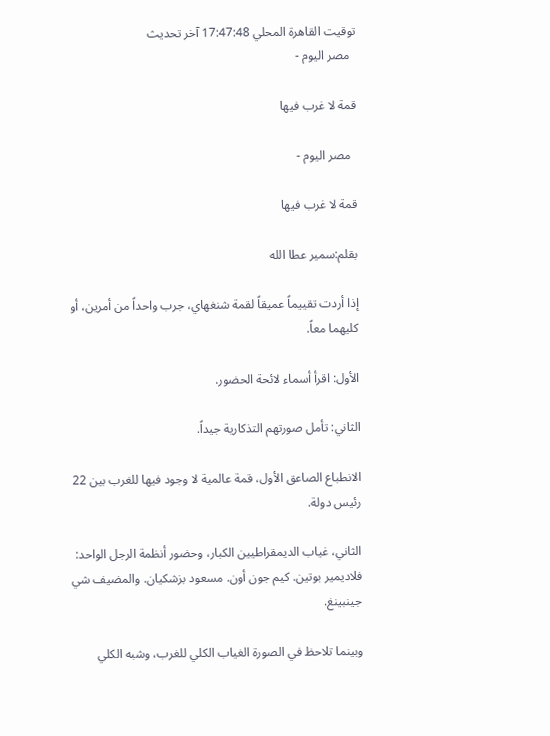توقيت القاهرة المحلي 17:47:48 آخر تحديث
  مصر اليوم -

قمة لا غرب فيها

  مصر اليوم -

قمة لا غرب فيها

بقلم:سمير عطا الله

إذا أردت تقييماً عميقاً لقمة شنغهاي، جرب واحداً من أمرين، أو كليهما معاً.

الأول: اقرأ أسماء لائحة الحضور.

الثاني: تأمل صورتهم التذكارية جيداً.

الانطباع الصاعق الأول، قمة عالمية لا وجود فيها للغرب بين 22 رئيس دولة.

الثاني، غياب الديمقراطيين الكبار، وحضور أنظمة الرجل الواحد: فلاديمير بوتين. كيم جون أون. مسعود بزشكيان. والمضيف شي جينبينغ.

وبينما تلاحظ في الصورة الغياب الكلي للغرب، وشبه الكلي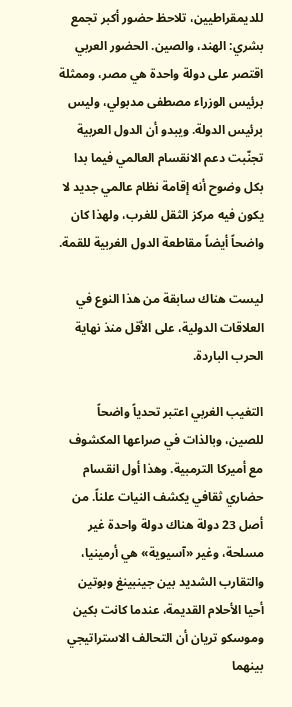للديمقراطيين، تلاحظ حضور أكبر تجمع بشري: الهند، والصين. الحضور العربي اقتصر على دولة واحدة هي مصر، وممثلة برئيس الوزراء مصطفى مدبولي، وليس برئيس الدولة. ويبدو أن الدول العربية تجنّبت دعم الانقسام العالمي فيما بدا بكل وضوح أنه إقامة نظام عالمي جديد لا يكون فيه مركز الثقل للغرب، ولهذا كان واضحاً أيضاً مقاطعة الدول الغربية للقمة.

ليست هناك سابقة من هذا النوع في العلاقات الدولية، على الأقل منذ نهاية الحرب الباردة.

التغيب الغربي اعتبر تحدياً واضحاً للصين، وبالذات في صراعها المكشوف مع أميركا الترمبية. وهذا أول انقسام حضاري ثقافي يكشف النيات علناً. من أصل 23 دولة هناك دولة واحدة غير مسلحة، وغير «آسيوية» هي أرمينيا، والتقارب الشديد بين جينبينغ وبوتين أحيا الأحلام القديمة، عندما كانت بكين وموسكو تريان أن التحالف الاستراتيجي بينهما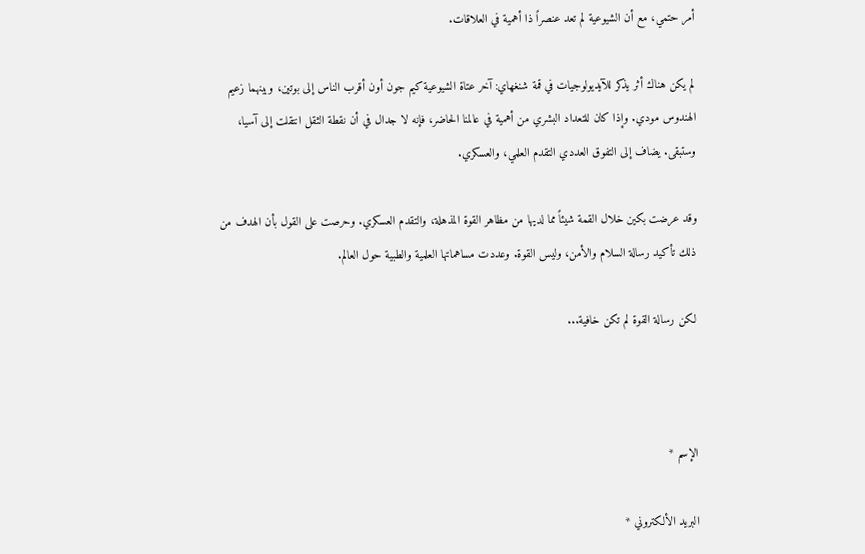أمر حتمي، مع أن الشيوعية لم تعد عنصراً ذا أهمية في العلاقات.

لم يكن هناك أثر يذكر للآيديولوجيات في قمة شنغهاي: آخر عتاة الشيوعية كيم جون أون أقرب الناس إلى بوتين، وبينهما زعيم الهندوس مودي. وإذا كان للتعداد البشري من أهمية في عالمنا الحاضر، فإنه لا جدال في أن نقطة الثقل انتقلت إلى آسيا، وستبقى. يضاف إلى التفوق العددي التقدم العلمي، والعسكري.

وقد عرضت بكين خلال القمة شيئاً مما لديها من مظاهر القوة المذهلة، والتقدم العسكري. وحرصت على القول بأن الهدف من ذلك تأكيد رسالة السلام والأمن، وليس القوة. وعددت مساهماتها العلمية والطبية حول العالم.

لكن رسالة القوة لم تكن خافية...



الإسم *

البريد الألكتروني *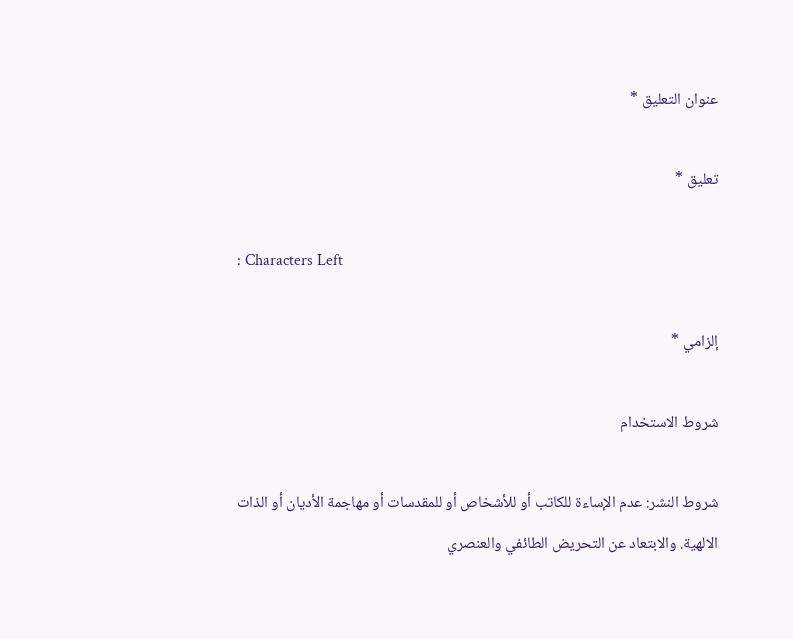عنوان التعليق *

تعليق *

: Characters Left

إلزامي *

شروط الاستخدام

شروط النشر: عدم الإساءة للكاتب أو للأشخاص أو للمقدسات أو مهاجمة الأديان أو الذات الالهية. والابتعاد عن التحريض الطائفي والعنصري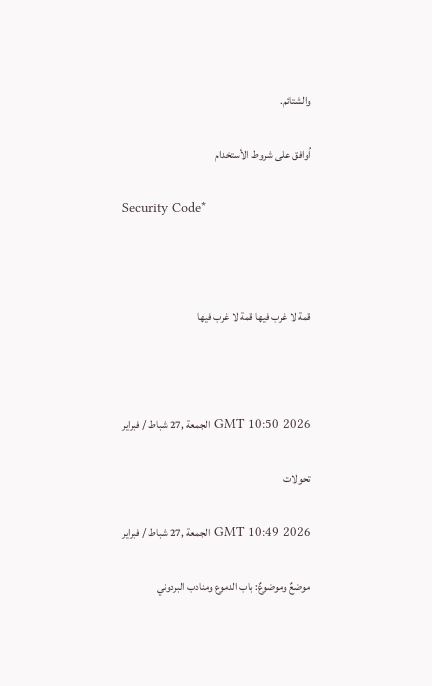والشتائم.

اُوافق على شروط الأستخدام

Security Code*



قمة لا غرب فيها قمة لا غرب فيها



GMT 10:50 2026 الجمعة ,27 شباط / فبراير

تحولات

GMT 10:49 2026 الجمعة ,27 شباط / فبراير

موضعٌ وموضوعٌ: باب الدموع ومنادب البردوني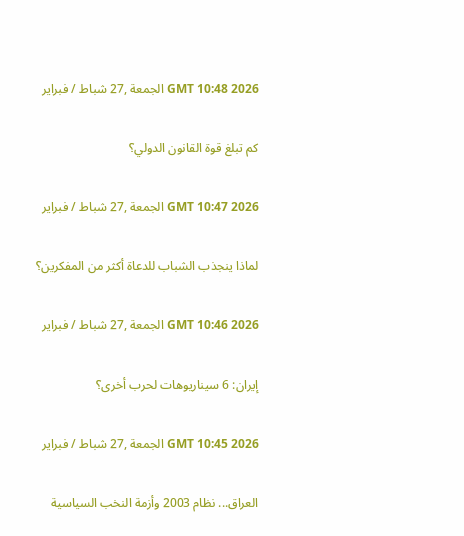GMT 10:48 2026 الجمعة ,27 شباط / فبراير

كم تبلغ قوة القانون الدولي؟

GMT 10:47 2026 الجمعة ,27 شباط / فبراير

لماذا ينجذب الشباب للدعاة أكثر من المفكرين؟

GMT 10:46 2026 الجمعة ,27 شباط / فبراير

إيران: 6 سيناريوهات لحرب أخرى؟

GMT 10:45 2026 الجمعة ,27 شباط / فبراير

العراق... نظام 2003 وأزمة النخب السياسية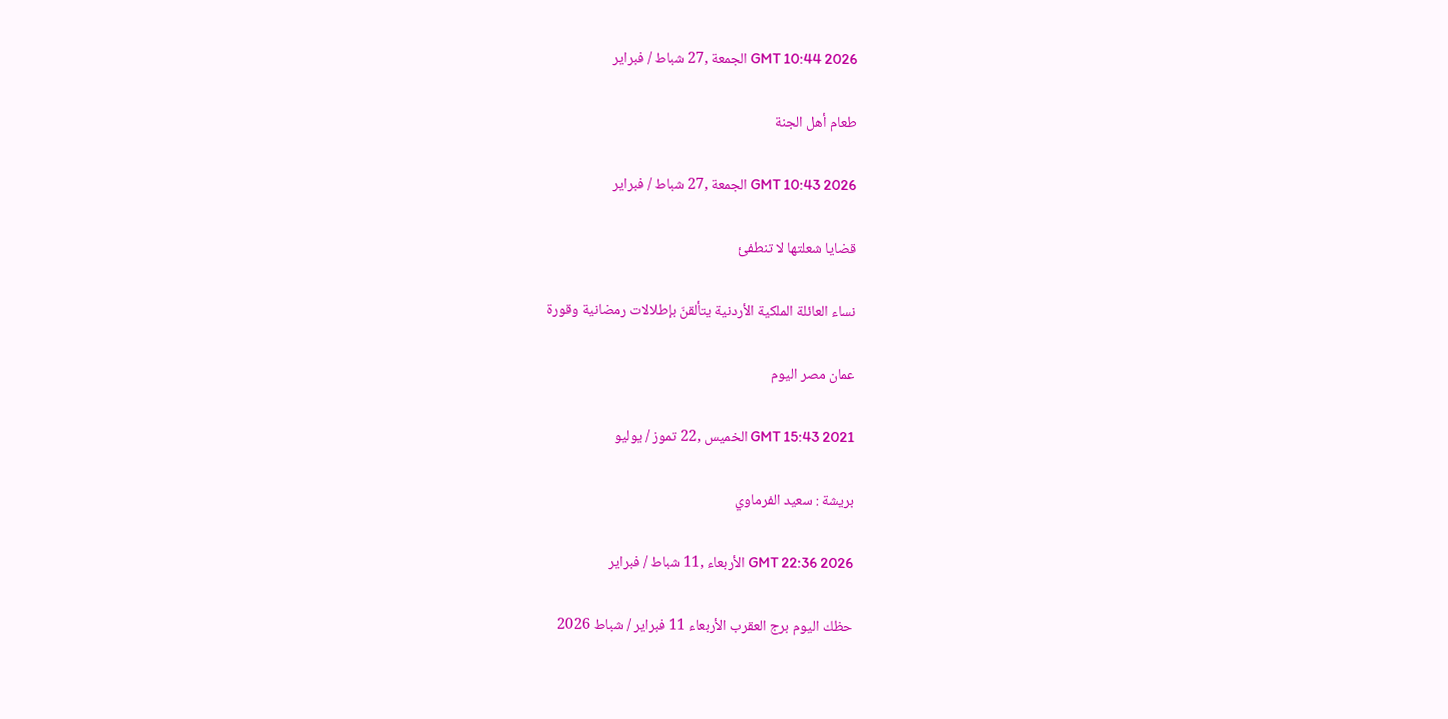GMT 10:44 2026 الجمعة ,27 شباط / فبراير

طعام أهل الجنة

GMT 10:43 2026 الجمعة ,27 شباط / فبراير

قضايا شعلتها لا تنطفئ

نساء العائلة الملكية الأردنية يتألقنّ بإطلالات رمضانية وقورة

عمان مصر اليوم

GMT 15:43 2021 الخميس ,22 تموز / يوليو

بريشة : سعيد الفرماوي

GMT 22:36 2026 الأربعاء ,11 شباط / فبراير

حظك اليوم برج العقرب الأربعاء 11 فبراير / شباط 2026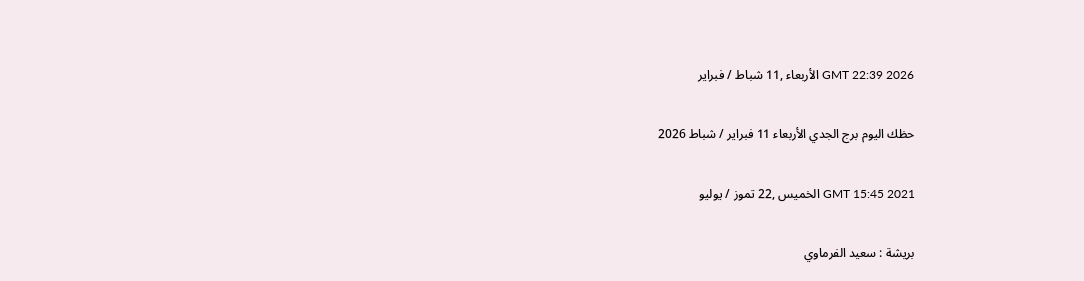GMT 22:39 2026 الأربعاء ,11 شباط / فبراير

حظك اليوم برج الجدي الأربعاء 11 فبراير / شباط 2026

GMT 15:45 2021 الخميس ,22 تموز / يوليو

بريشة : سعيد الفرماوي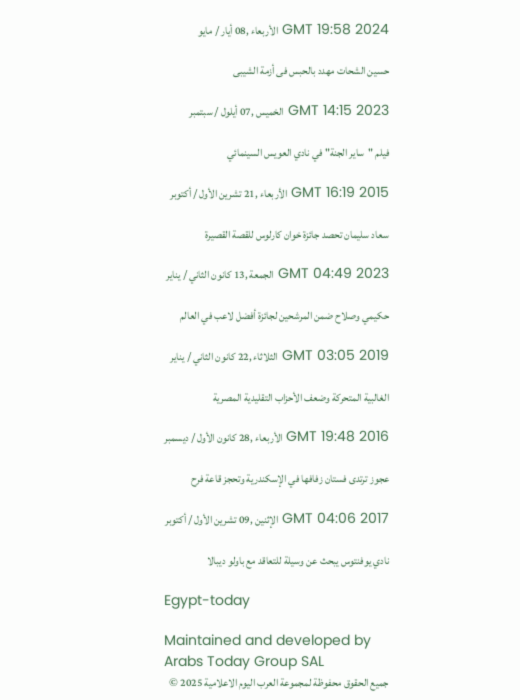GMT 19:58 2024 الأربعاء ,08 أيار / مايو

حسين الشحات مهدد بالحبس فى أزمة الشيبى

GMT 14:15 2023 الخميس ,07 أيلول / سبتمبر

فيلم "ساير الجنة" في نادي العويس السينمائي

GMT 16:19 2015 الأربعاء ,21 تشرين الأول / أكتوبر

سعاد سليمان تحصد جائزة خوان كارلوس للقصة القصيرة

GMT 04:49 2023 الجمعة ,13 كانون الثاني / يناير

حكيمي وصلاح ضمن المرشحين لجائزة أفضل لاعب في العالم

GMT 03:05 2019 الثلاثاء ,22 كانون الثاني / يناير

الغالبية المتحركة وضعف الأحزاب التقليدية المصرية

GMT 19:48 2016 الأربعاء ,28 كانون الأول / ديسمبر

عجوز ترتدى فستان زفافها في الإسكندرية وتحجز قاعة فرح

GMT 04:06 2017 الإثنين ,09 تشرين الأول / أكتوبر

نادي يوفنتوس يبحث عن وسيلة للتعاقد مع باولو ديبالا

Egypt-today

Maintained and developed by Arabs Today Group SAL
جميع الحقوق محفوظة لمجموعة العرب اليوم الاعلامية 2025 ©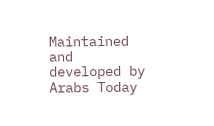Maintained and developed by Arabs Today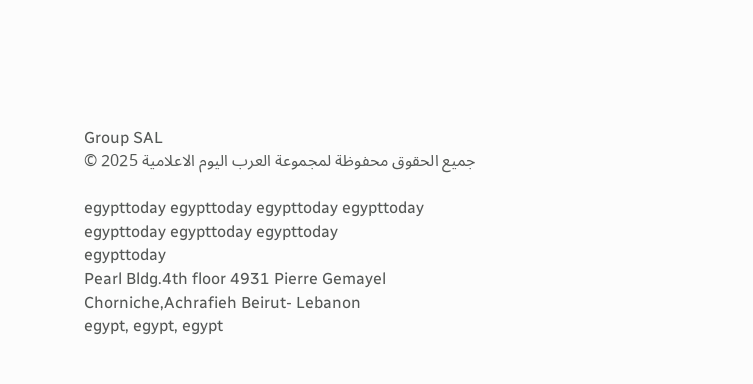Group SAL
جميع الحقوق محفوظة لمجموعة العرب اليوم الاعلامية 2025 ©

egypttoday egypttoday egypttoday egypttoday
egypttoday egypttoday egypttoday
egypttoday
Pearl Bldg.4th floor 4931 Pierre Gemayel Chorniche,Achrafieh Beirut- Lebanon
egypt, egypt, egypt